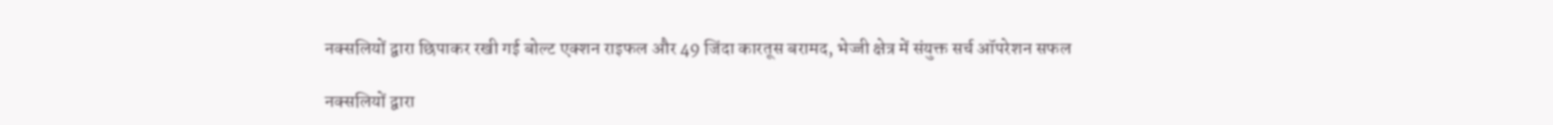नक्सलियों द्वारा छिपाकर रखी गई बोल्ट एक्शन राइफल और 49 जिंदा कारतूस बरामद, भेज्जी क्षेत्र में संयुक्त सर्च ऑपरेशन सफल

नक्सलियों द्वारा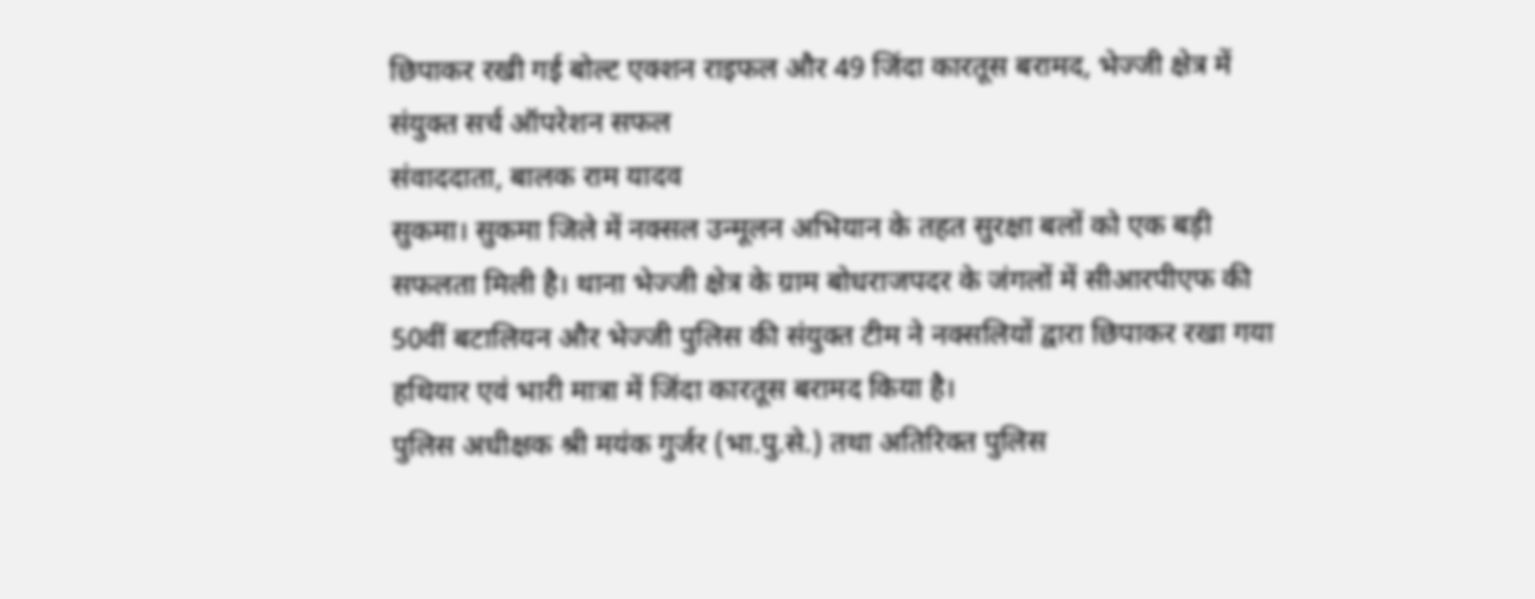छिपाकर रखी गई बोल्ट एक्शन राइफल और 49 जिंदा कारतूस बरामद, भेज्जी क्षेत्र में संयुक्त सर्च ऑपरेशन सफल
संवाददाता, बालक राम यादव
सुकमा। सुकमा जिले में नक्सल उन्मूलन अभियान के तहत सुरक्षा बलों को एक बड़ी सफलता मिली है। थाना भेज्जी क्षेत्र के ग्राम बोधराजपदर के जंगलों में सीआरपीएफ की 50वीं बटालियन और भेज्जी पुलिस की संयुक्त टीम ने नक्सलियों द्वारा छिपाकर रखा गया हथियार एवं भारी मात्रा में जिंदा कारतूस बरामद किया है।
पुलिस अधीक्षक श्री मयंक गुर्जर (भा.पु.से.) तथा अतिरिक्त पुलिस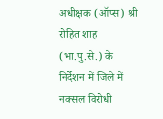अधीक्षक (ऑप्स) श्री रोहित शाह (भा.पु.से.) के निर्देशन में जिले में नक्सल विरोधी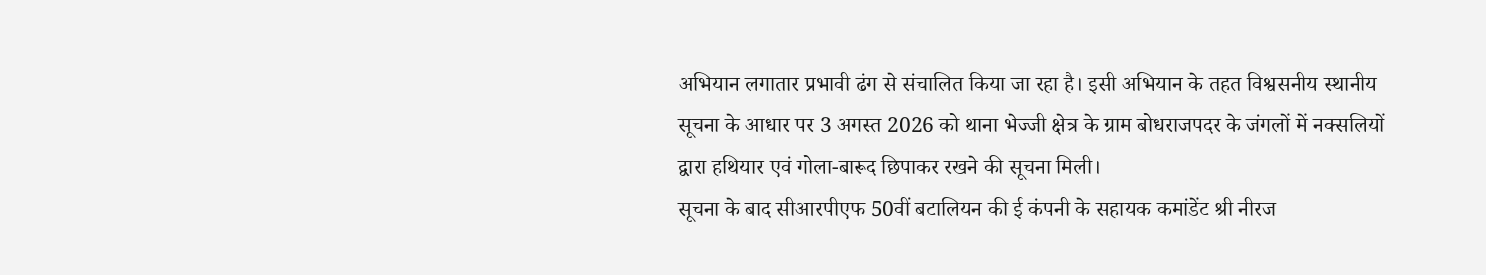अभियान लगातार प्रभावी ढंग से संचालित किया जा रहा है। इसी अभियान के तहत विश्वसनीय स्थानीय सूचना के आधार पर 3 अगस्त 2026 को थाना भेज्जी क्षेत्र के ग्राम बोधराजपदर के जंगलों में नक्सलियों द्वारा हथियार एवं गोला-बारूद छिपाकर रखने की सूचना मिली।
सूचना के बाद सीआरपीएफ 50वीं बटालियन की ई कंपनी के सहायक कमांडेंट श्री नीरज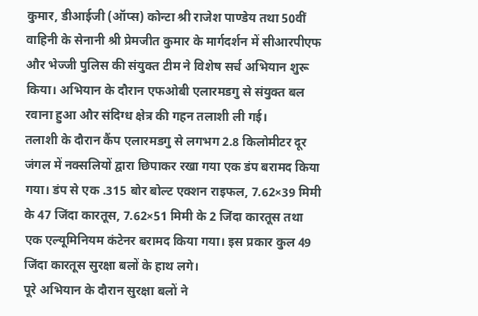कुमार, डीआईजी (ऑप्स) कोन्टा श्री राजेश पाण्डेय तथा 50वीं वाहिनी के सेनानी श्री प्रेमजीत कुमार के मार्गदर्शन में सीआरपीएफ और भेज्जी पुलिस की संयुक्त टीम ने विशेष सर्च अभियान शुरू किया। अभियान के दौरान एफओबी एलारमडगु से संयुक्त बल रवाना हुआ और संदिग्ध क्षेत्र की गहन तलाशी ली गई।
तलाशी के दौरान कैंप एलारमडगु से लगभग 2.8 किलोमीटर दूर जंगल में नक्सलियों द्वारा छिपाकर रखा गया एक डंप बरामद किया गया। डंप से एक .315 बोर बोल्ट एक्शन राइफल, 7.62×39 मिमी के 47 जिंदा कारतूस, 7.62×51 मिमी के 2 जिंदा कारतूस तथा एक एल्यूमिनियम कंटेनर बरामद किया गया। इस प्रकार कुल 49 जिंदा कारतूस सुरक्षा बलों के हाथ लगे।
पूरे अभियान के दौरान सुरक्षा बलों ने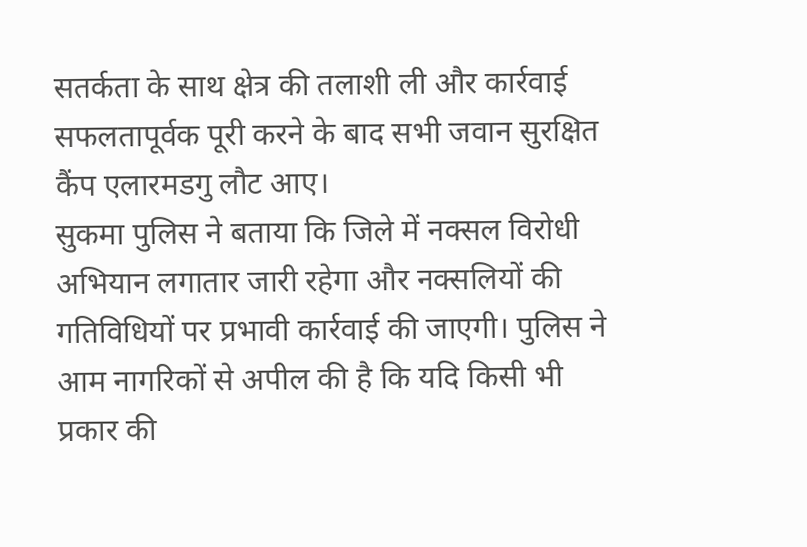सतर्कता के साथ क्षेत्र की तलाशी ली और कार्रवाई सफलतापूर्वक पूरी करने के बाद सभी जवान सुरक्षित कैंप एलारमडगु लौट आए।
सुकमा पुलिस ने बताया कि जिले में नक्सल विरोधी अभियान लगातार जारी रहेगा और नक्सलियों की गतिविधियों पर प्रभावी कार्रवाई की जाएगी। पुलिस ने आम नागरिकों से अपील की है कि यदि किसी भी प्रकार की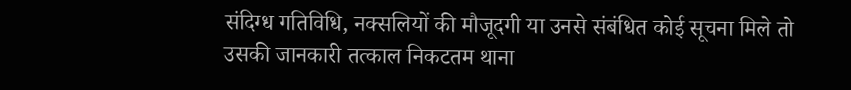संदिग्ध गतिविधि, नक्सलियों की मौजूदगी या उनसे संबंधित कोई सूचना मिले तो उसकी जानकारी तत्काल निकटतम थाना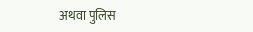अथवा पुलिस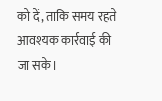को दें, ताकि समय रहते आवश्यक कार्रवाई की जा सके।